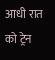आधी रात को ट्रेन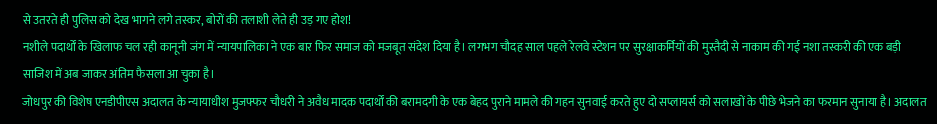से उतरते ही पुलिस को देख भागने लगे तस्कर, बोरों की तलाशी लेते ही उड़ गए होश!
नशीले पदार्थों के खिलाफ चल रही कानूनी जंग में न्यायपालिका ने एक बार फिर समाज को मजबूत संदेश दिया है। लगभग चौदह साल पहले रेलवे स्टेशन पर सुरक्षाकर्मियों की मुस्तैदी से नाकाम की गई नशा तस्करी की एक बड़ी साजिश में अब जाकर अंतिम फैसला आ चुका है।
जोधपुर की विशेष एनडीपीएस अदालत के न्यायाधीश मुजफ्फर चौधरी ने अवैध मादक पदार्थों की बरामदगी के एक बेहद पुराने मामले की गहन सुनवाई करते हुए दो सप्लायर्स को सलाखों के पीछे भेजने का फरमान सुनाया है। अदालत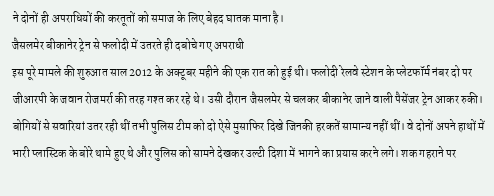ने दोनों ही अपराधियों की करतूतों को समाज के लिए बेहद घातक माना है।
जैसलमेर बीकानेर ट्रेन से फलोदी में उतरते ही दबोचे गए अपराधी
इस पूरे मामले की शुरुआत साल 2012 के अक्टूबर महीने की एक रात को हुई थी। फलोदी रेलवे स्टेशन के प्लेटफॉर्म नंबर दो पर जीआरपी के जवान रोजमर्रा की तरह गश्त कर रहे थे। उसी दौरान जैसलमेर से चलकर बीकानेर जाने वाली पैसेंजर ट्रेन आकर रुकी।
बोगियों से सवारियां उतर रही थीं तभी पुलिस टीम को दो ऐसे मुसाफिर दिखे जिनकी हरकतें सामान्य नहीं थीं। वे दोनों अपने हाथों में भारी प्लास्टिक के बोरे थामे हुए थे और पुलिस को सामने देखकर उल्टी दिशा में भागने का प्रयास करने लगे। शक गहराने पर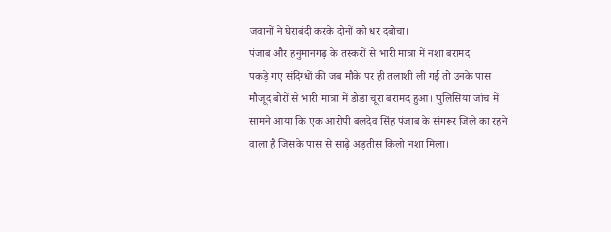जवानों ने घेराबंदी करके दोनों को धर दबोचा।
पंजाब और हनुमानगढ़ के तस्करों से भारी मात्रा में नशा बरामद
पकड़े गए संदिग्धों की जब मौके पर ही तलाशी ली गई तो उनके पास मौजूद बोरों से भारी मात्रा में डोडा चूरा बरामद हुआ। पुलिसिया जांच में सामने आया कि एक आरोपी बलदेव सिंह पंजाब के संगरूर जिले का रहने वाला है जिसके पास से साढ़े अड़तीस किलो नशा मिला।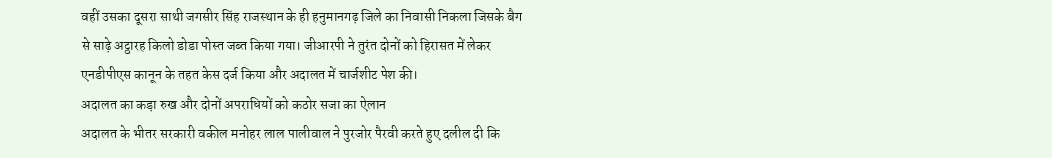वहीं उसका दूसरा साथी जगसीर सिंह राजस्थान के ही हनुमानगढ़ जिले का निवासी निकला जिसके बैग से साढ़े अट्ठारह किलो डोडा पोस्त जब्त किया गया। जीआरपी ने तुरंत दोनों को हिरासत में लेकर एनडीपीएस कानून के तहत केस दर्ज किया और अदालत में चार्जशीट पेश की।
अदालत का कड़ा रुख और दोनों अपराधियों को कठोर सजा का ऐलान
अदालत के भीतर सरकारी वकील मनोहर लाल पालीवाल ने पुरजोर पैरवी करते हुए दलील दी कि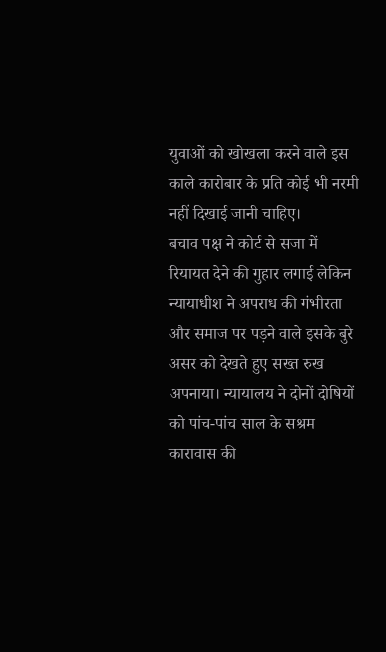युवाओं को खोखला करने वाले इस काले कारोबार के प्रति कोई भी नरमी नहीं दिखाई जानी चाहिए।
बचाव पक्ष ने कोर्ट से सजा में रियायत देने की गुहार लगाई लेकिन न्यायाधीश ने अपराध की गंभीरता और समाज पर पड़ने वाले इसके बुरे असर को देखते हुए सख्त रुख अपनाया। न्यायालय ने दोनों दोषियों को पांच-पांच साल के सश्रम कारावास की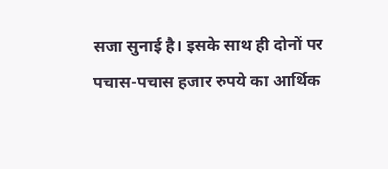सजा सुनाई है। इसके साथ ही दोनों पर पचास-पचास हजार रुपये का आर्थिक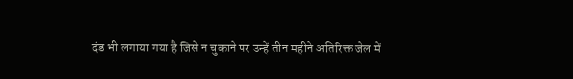दंड भी लगाया गया है जिसे न चुकाने पर उन्हें तीन महीने अतिरिक्त जेल में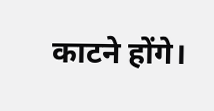काटने होंगे।